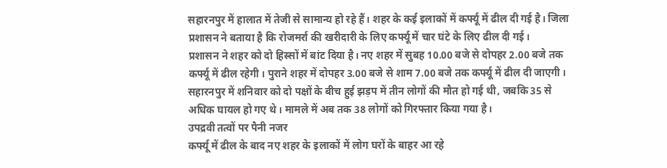सहारनपुर में हालात में तेजी से सामान्य हो रहे हैं। शहर के कई इलाकों में कर्फ्यू में ढील दी गई है। जिला प्रशासन ने बताया है कि रोजमर्रा की खरीदारी के लिए कर्फ्यू में चार घंटे के लिए ढील दी गई।
प्रशासन ने शहर को दो हिस्सों में बांट दिया है। नए शहर में सुबह 10.00 बजे से दोपहर 2.00 बजे तक कर्फ्यू में ढील रहेगी। पुराने शहर में दोपहर 3.00 बजे से शाम 7.00 बजे तक कर्फ्यू में ढील दी जाएगी।
सहारनपुर में शनिवार को दो पक्षों के बीच हुई झड़प में तीन लोगों की मौत हो गई थी, जबकि 35 से अधिक घायल हो गए थे। मामले में अब तक 38 लोगों को गिरफ्तार किया गया है।
उपद्रवी तत्वों पर पैनी नजर
कर्फ्यू में ढील के बाद नए शहर के इलाकों में लोग घरों के बाहर आ रहे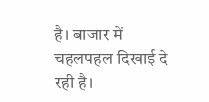है। बाजार में चहलपहल दिखाई दे रही है।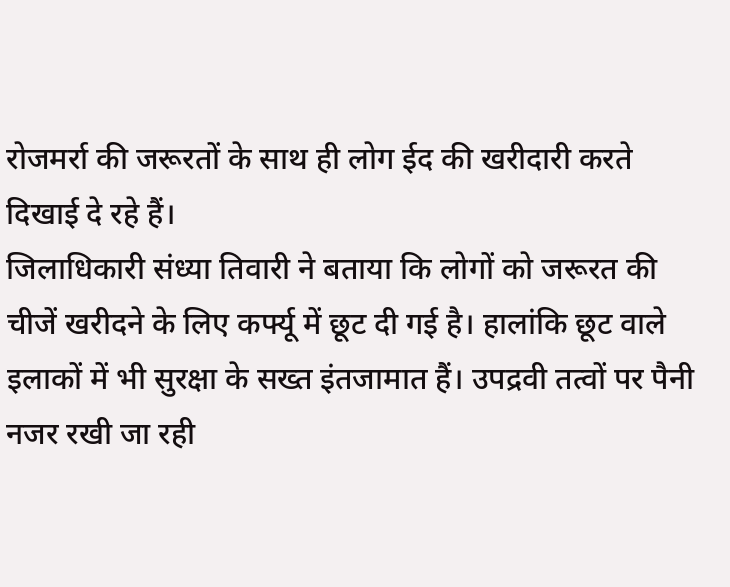रोजमर्रा की जरूरतों के साथ ही लोग ईद की खरीदारी करते दिखाई दे रहे हैं।
जिलाधिकारी संध्या तिवारी ने बताया कि लोगों को जरूरत की चीजें खरीदने के लिए कर्फ्यू में छूट दी गई है। हालांकि छूट वाले इलाकों में भी सुरक्षा के सख्त इंतजामात हैं। उपद्रवी तत्वों पर पैनी नजर रखी जा रही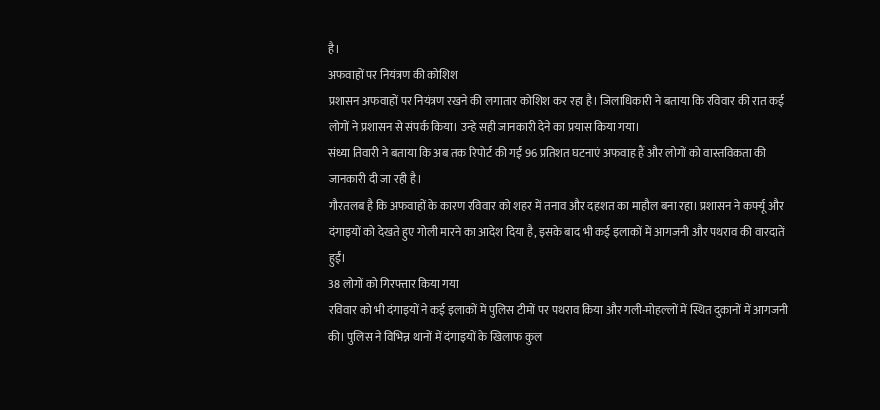है।
अफवाहों पर नियंत्रण की कोशिश
प्रशासन अफवाहों पर नियंत्रण रखने की लगातार कोशिश कर रहा है। जिलाधिकारी ने बताया कि रविवार की रात कई लोगों ने प्रशासन से संपर्क किया। उन्हे सही जानकारी देने का प्रयास किया गया।
संध्या तिवारी ने बताया कि अब तक रिपोर्ट की गईं 96 प्रतिशत घटनाएं अफवाह हैं और लोगों को वास्तविकता की जानकारी दी जा रही है।
गौरतलब है कि अफवाहों के कारण रविवार को शहर में तनाव और दहशत का माहौल बना रहा। प्रशासन ने कर्फ्यू और दंगाइयों को देखते हुए गोली मारने का आदेश दिया है, इसके बाद भी कई इलाकों में आगजनी और पथराव की वारदातें हुईं।
38 लोगों को गिरफ्तार किया गया
रविवार को भी दंगाइयों ने कई इलाकों में पुलिस टीमों पर पथराव किया और गली-मोहल्लों में स्थित दुकानों में आगजनी की। पुलिस ने विभिन्न थानों में दंगाइयों के खिलाफ कुल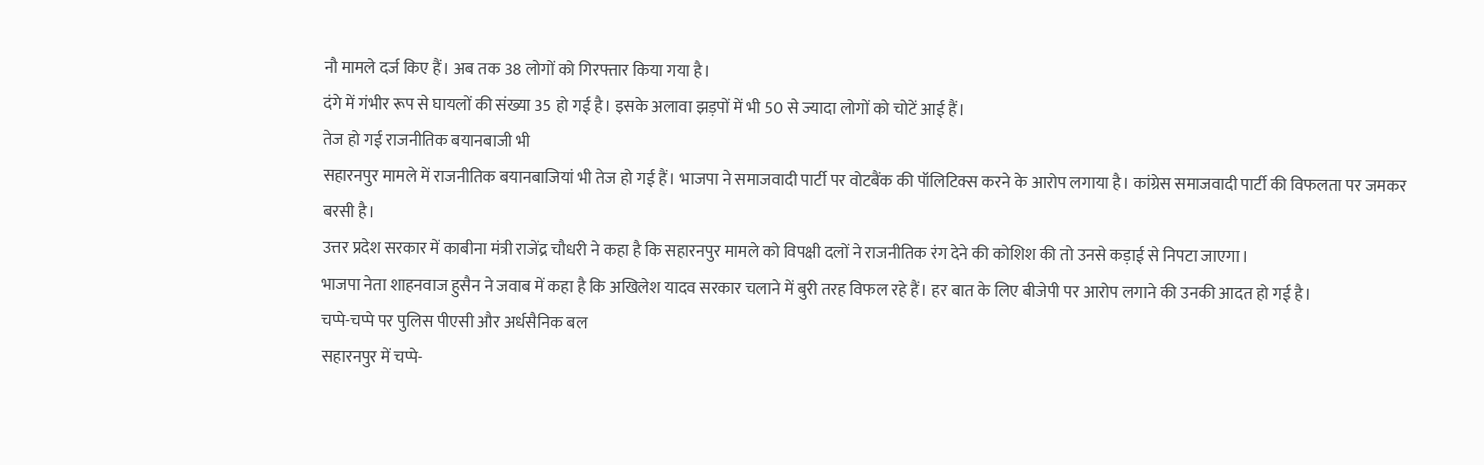नौ मामले दर्ज किए हैं। अब तक 38 लोगों को गिरफ्तार किया गया है।
दंगे में गंभीर रूप से घायलों की संख्या 35 हो गई है। इसके अलावा झड़पों में भी 50 से ज्यादा लोगों को चोटें आई हैं।
तेज हो गई राजनीतिक बयानबाजी भी
सहारनपुर मामले में राजनीतिक बयानबाजियां भी तेज हो गई हैं। भाजपा ने समाजवादी पार्टी पर वोटबैंक की पॉलिटिक्स करने के आरोप लगाया है। कांग्रेस समाजवादी पार्टी की विफलता पर जमकर बरसी है।
उत्तर प्रदेश सरकार में काबीना मंत्री राजेंद्र चौधरी ने कहा है कि सहारनपुर मामले को विपक्षी दलों ने राजनीतिक रंग देने की कोशिश की तो उनसे कड़ाई से निपटा जाएगा।
भाजपा नेता शाहनवाज हुसैन ने जवाब में कहा है कि अखिलेश यादव सरकार चलाने में बुरी तरह विफल रहे हैं। हर बात के लिए बीजेपी पर आरोप लगाने की उनकी आदत हो गई है।
चप्पे-चप्पे पर पुलिस पीएसी और अर्धसैनिक बल
सहारनपुर में चप्पे-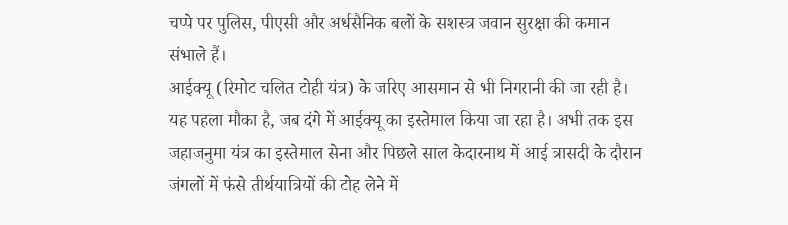चप्पे पर पुलिस, पीएसी और अर्धसैनिक बलों के सशस्त्र जवान सुरक्षा की कमान संभाले हैं।
आईक्यू (रिमोट चलित टोही यंत्र) के जरिए आसमान से भी निगरानी की जा रही है। यह पहला मौका है, जब दंगे में आईक्यू का इस्तेमाल किया जा रहा है। अभी तक इस जहाजनुमा यंत्र का इस्तेमाल सेना और पिछले साल केदारनाथ में आई त्रासदी के दौरान जंगलों में फंसे तीर्थयात्रियों की टोह लेने में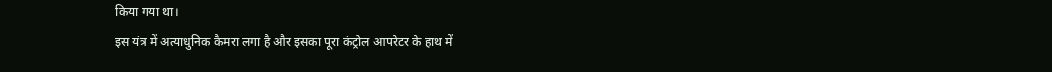किया गया था।
इस यंत्र में अत्याधुनिक कैमरा लगा है और इसका पूरा कंट्रोल आपरेटर के हाथ में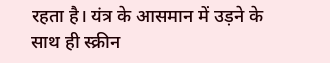रहता है। यंत्र के आसमान में उड़ने के साथ ही स्क्रीन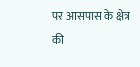पर आसपास के क्षेत्र की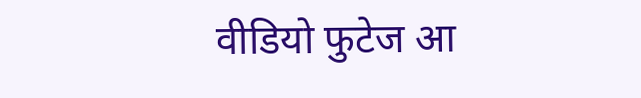वीडियो फुटेज आ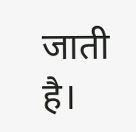जाती है।